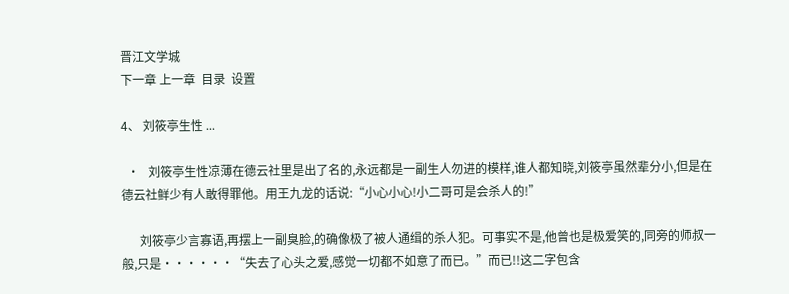晋江文学城
下一章 上一章  目录  设置

4、 刘筱亭生性 ...

  •   刘筱亭生性凉薄在德云社里是出了名的,永远都是一副生人勿进的模样,谁人都知晓,刘筱亭虽然辈分小,但是在德云社鲜少有人敢得罪他。用王九龙的话说:“小心小心!小二哥可是会杀人的!”

      刘筱亭少言寡语,再摆上一副臭脸,的确像极了被人通缉的杀人犯。可事实不是,他曾也是极爱笑的,同旁的师叔一般,只是······“失去了心头之爱,感觉一切都不如意了而已。”而已!!这二字包含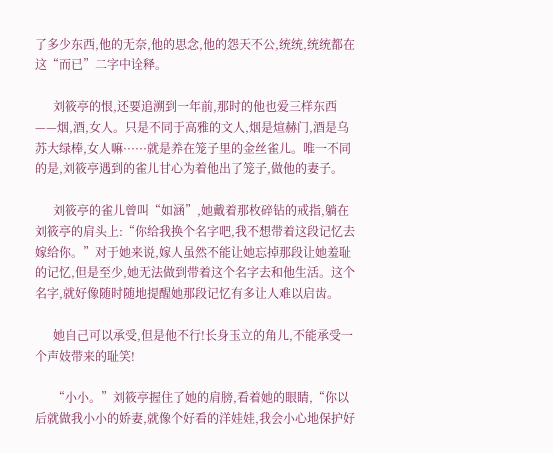了多少东西,他的无奈,他的思念,他的怨天不公,统统,统统都在这“而已”二字中诠释。

      刘筱亭的恨,还要追溯到一年前,那时的他也爱三样东西——烟,酒,女人。只是不同于高雅的文人,烟是煊赫门,酒是乌苏大绿棒,女人嘛······就是养在笼子里的金丝雀儿。唯一不同的是,刘筱亭遇到的雀儿甘心为着他出了笼子,做他的妻子。

      刘筱亭的雀儿曾叫“如涵”,她戴着那枚碎钻的戒指,躺在刘筱亭的肩头上:“你给我换个名字吧,我不想带着这段记忆去嫁给你。”对于她来说,嫁人虽然不能让她忘掉那段让她羞耻的记忆,但是至少,她无法做到带着这个名字去和他生活。这个名字,就好像随时随地提醒她那段记忆有多让人难以启齿。

      她自己可以承受,但是他不行!长身玉立的角儿,不能承受一个声妓带来的耻笑!

      “小小。”刘筱亭握住了她的肩膀,看着她的眼睛,“你以后就做我小小的娇妻,就像个好看的洋娃娃,我会小心地保护好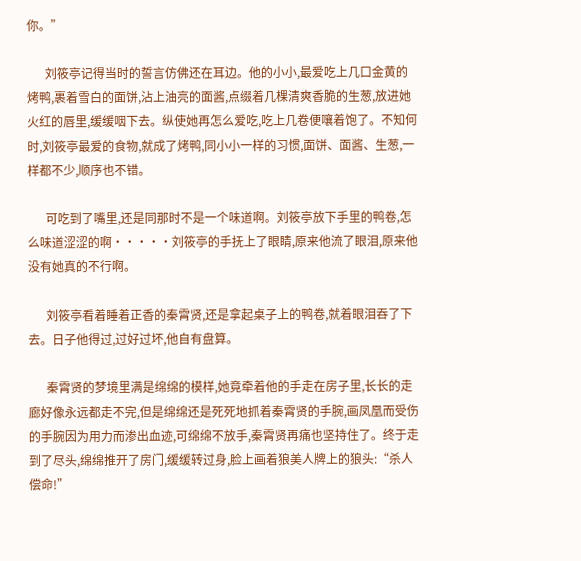你。”

      刘筱亭记得当时的誓言仿佛还在耳边。他的小小,最爱吃上几口金黄的烤鸭,裹着雪白的面饼,沾上油亮的面酱,点缀着几棵清爽香脆的生葱,放进她火红的唇里,缓缓咽下去。纵使她再怎么爱吃,吃上几卷便嚷着饱了。不知何时,刘筱亭最爱的食物,就成了烤鸭,同小小一样的习惯,面饼、面酱、生葱,一样都不少,顺序也不错。

      可吃到了嘴里,还是同那时不是一个味道啊。刘筱亭放下手里的鸭卷,怎么味道涩涩的啊·····刘筱亭的手抚上了眼睛,原来他流了眼泪,原来他没有她真的不行啊。

      刘筱亭看着睡着正香的秦霄贤,还是拿起桌子上的鸭卷,就着眼泪吞了下去。日子他得过,过好过坏,他自有盘算。

      秦霄贤的梦境里满是绵绵的模样,她竟牵着他的手走在房子里,长长的走廊好像永远都走不完,但是绵绵还是死死地抓着秦霄贤的手腕,画凤凰而受伤的手腕因为用力而渗出血迹,可绵绵不放手,秦霄贤再痛也坚持住了。终于走到了尽头,绵绵推开了房门,缓缓转过身,脸上画着狼美人牌上的狼头:“杀人偿命!”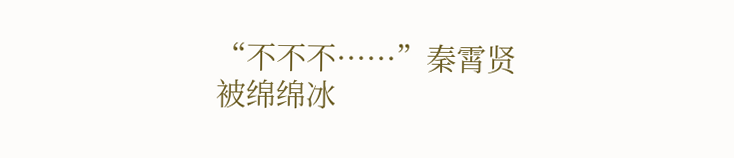“不不不······”秦霄贤被绵绵冰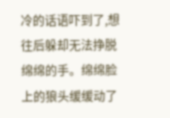冷的话语吓到了,想往后躲却无法挣脱绵绵的手。绵绵脸上的狼头缓缓动了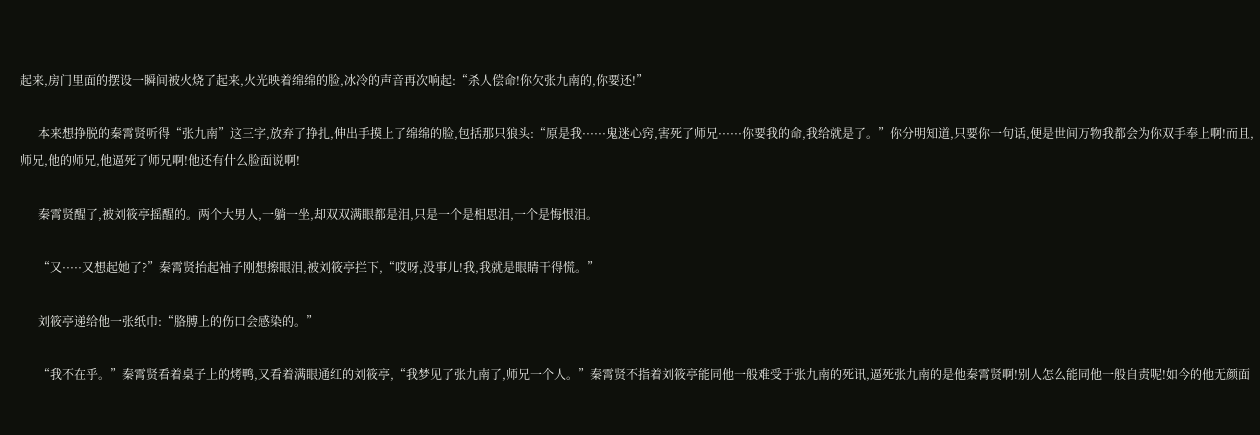起来,房门里面的摆设一瞬间被火烧了起来,火光映着绵绵的脸,冰冷的声音再次响起:“杀人偿命!你欠张九南的,你要还!”

      本来想挣脱的秦霄贤听得“张九南”这三字,放弃了挣扎,伸出手摸上了绵绵的脸,包括那只狼头:“原是我······鬼迷心窍,害死了师兄······你要我的命,我给就是了。”你分明知道,只要你一句话,便是世间万物我都会为你双手奉上啊!而且,师兄,他的师兄,他逼死了师兄啊!他还有什么脸面说啊!

      秦霄贤醒了,被刘筱亭摇醒的。两个大男人,一躺一坐,却双双满眼都是泪,只是一个是相思泪,一个是悔恨泪。

      “又·····又想起她了?”秦霄贤抬起袖子刚想擦眼泪,被刘筱亭拦下,“哎呀,没事儿!我,我就是眼睛干得慌。”

      刘筱亭递给他一张纸巾:“胳膊上的伤口会感染的。”

      “我不在乎。”秦霄贤看着桌子上的烤鸭,又看着满眼通红的刘筱亭,“我梦见了张九南了,师兄一个人。”秦霄贤不指着刘筱亭能同他一般难受于张九南的死讯,逼死张九南的是他秦霄贤啊!别人怎么能同他一般自责呢!如今的他无颜面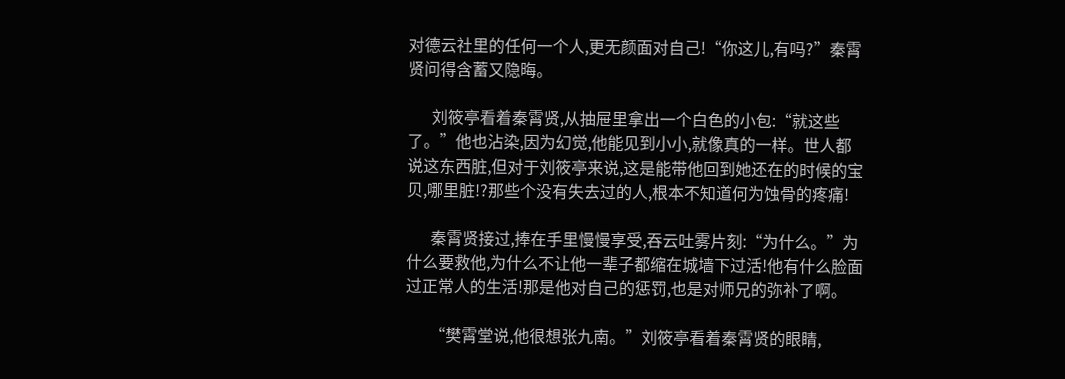对德云社里的任何一个人,更无颜面对自己!“你这儿,有吗?”秦霄贤问得含蓄又隐晦。

      刘筱亭看着秦霄贤,从抽屉里拿出一个白色的小包:“就这些了。”他也沾染,因为幻觉,他能见到小小,就像真的一样。世人都说这东西脏,但对于刘筱亭来说,这是能带他回到她还在的时候的宝贝,哪里脏!?那些个没有失去过的人,根本不知道何为蚀骨的疼痛!

      秦霄贤接过,捧在手里慢慢享受,吞云吐雾片刻:“为什么。”为什么要救他,为什么不让他一辈子都缩在城墙下过活!他有什么脸面过正常人的生活!那是他对自己的惩罚,也是对师兄的弥补了啊。

      “樊霄堂说,他很想张九南。”刘筱亭看着秦霄贤的眼睛,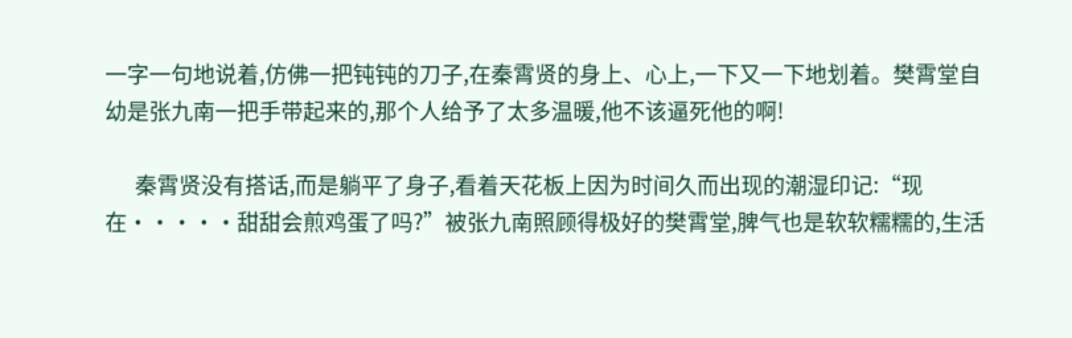一字一句地说着,仿佛一把钝钝的刀子,在秦霄贤的身上、心上,一下又一下地划着。樊霄堂自幼是张九南一把手带起来的,那个人给予了太多温暖,他不该逼死他的啊!

      秦霄贤没有搭话,而是躺平了身子,看着天花板上因为时间久而出现的潮湿印记:“现在·····甜甜会煎鸡蛋了吗?”被张九南照顾得极好的樊霄堂,脾气也是软软糯糯的,生活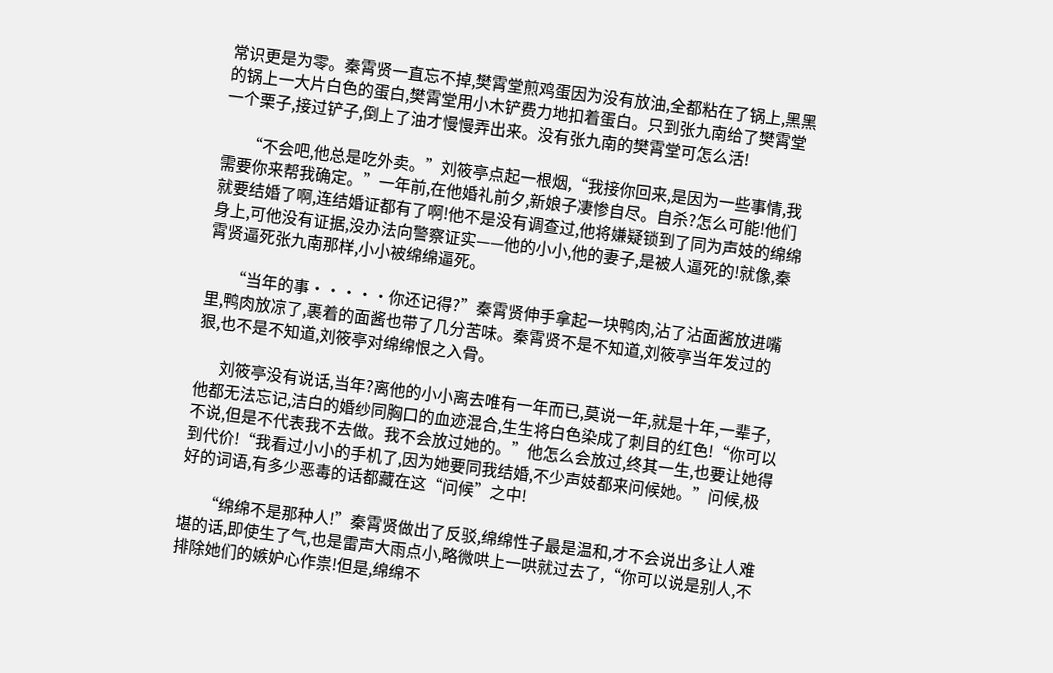常识更是为零。秦霄贤一直忘不掉,樊霄堂煎鸡蛋因为没有放油,全都粘在了锅上,黑黑的锅上一大片白色的蛋白,樊霄堂用小木铲费力地扣着蛋白。只到张九南给了樊霄堂一个栗子,接过铲子,倒上了油才慢慢弄出来。没有张九南的樊霄堂可怎么活!

      “不会吧,他总是吃外卖。”刘筱亭点起一根烟,“我接你回来,是因为一些事情,我需要你来帮我确定。”一年前,在他婚礼前夕,新娘子凄惨自尽。自杀?怎么可能!他们就要结婚了啊,连结婚证都有了啊!他不是没有调查过,他将嫌疑锁到了同为声妓的绵绵身上,可他没有证据,没办法向警察证实——他的小小,他的妻子,是被人逼死的!就像,秦霄贤逼死张九南那样,小小被绵绵逼死。

      “当年的事·····你还记得?”秦霄贤伸手拿起一块鸭肉,沾了沾面酱放进嘴里,鸭肉放凉了,裹着的面酱也带了几分苦味。秦霄贤不是不知道,刘筱亭当年发过的狠,也不是不知道,刘筱亭对绵绵恨之入骨。

      刘筱亭没有说话,当年?离他的小小离去唯有一年而已,莫说一年,就是十年,一辈子,他都无法忘记,洁白的婚纱同胸口的血迹混合,生生将白色染成了刺目的红色!“你可以不说,但是不代表我不去做。我不会放过她的。”他怎么会放过,终其一生,也要让她得到代价!“我看过小小的手机了,因为她要同我结婚,不少声妓都来问候她。”问候,极好的词语,有多少恶毒的话都藏在这“问候”之中!

      “绵绵不是那种人!”秦霄贤做出了反驳,绵绵性子最是温和,才不会说出多让人难堪的话,即使生了气,也是雷声大雨点小,略微哄上一哄就过去了,“你可以说是别人,不排除她们的嫉妒心作祟!但是,绵绵不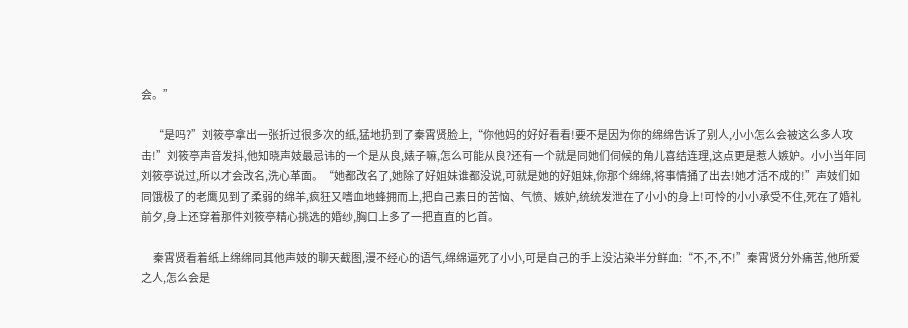会。”

      “是吗?”刘筱亭拿出一张折过很多次的纸,猛地扔到了秦霄贤脸上,“你他妈的好好看看!要不是因为你的绵绵告诉了别人,小小怎么会被这么多人攻击!”刘筱亭声音发抖,他知晓声妓最忌讳的一个是从良,婊子嘛,怎么可能从良?还有一个就是同她们伺候的角儿喜结连理,这点更是惹人嫉妒。小小当年同刘筱亭说过,所以才会改名,洗心革面。“她都改名了,她除了好姐妹谁都没说,可就是她的好姐妹,你那个绵绵,将事情捅了出去!她才活不成的!”声妓们如同饿极了的老鹰见到了柔弱的绵羊,疯狂又嗜血地蜂拥而上,把自己素日的苦恼、气愤、嫉妒,统统发泄在了小小的身上!可怜的小小承受不住,死在了婚礼前夕,身上还穿着那件刘筱亭精心挑选的婚纱,胸口上多了一把直直的匕首。

      秦霄贤看着纸上绵绵同其他声妓的聊天截图,漫不经心的语气,绵绵逼死了小小,可是自己的手上没沾染半分鲜血:“不,不,不!”秦霄贤分外痛苦,他所爱之人,怎么会是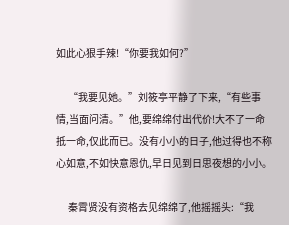如此心狠手辣!“你要我如何?”

      “我要见她。”刘筱亭平静了下来,“有些事情,当面问清。”他,要绵绵付出代价!大不了一命抵一命,仅此而已。没有小小的日子,他过得也不称心如意,不如快意恩仇,早日见到日思夜想的小小。

      秦霄贤没有资格去见绵绵了,他摇摇头:“我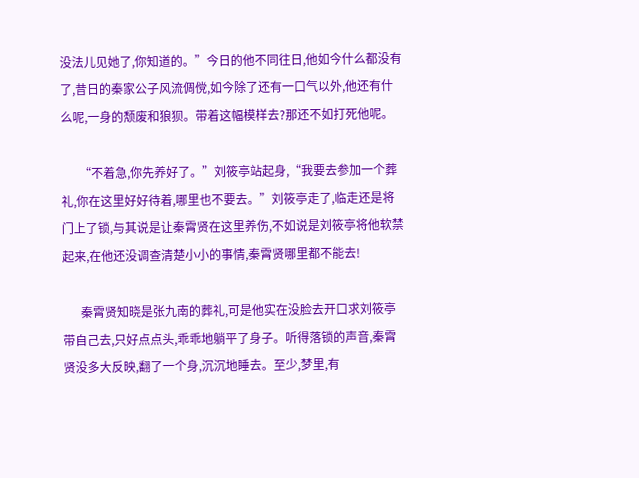没法儿见她了,你知道的。”今日的他不同往日,他如今什么都没有了,昔日的秦家公子风流倜傥,如今除了还有一口气以外,他还有什么呢,一身的颓废和狼狈。带着这幅模样去?那还不如打死他呢。

      “不着急,你先养好了。”刘筱亭站起身,“我要去参加一个葬礼,你在这里好好待着,哪里也不要去。”刘筱亭走了,临走还是将门上了锁,与其说是让秦霄贤在这里养伤,不如说是刘筱亭将他软禁起来,在他还没调查清楚小小的事情,秦霄贤哪里都不能去!

      秦霄贤知晓是张九南的葬礼,可是他实在没脸去开口求刘筱亭带自己去,只好点点头,乖乖地躺平了身子。听得落锁的声音,秦霄贤没多大反映,翻了一个身,沉沉地睡去。至少,梦里,有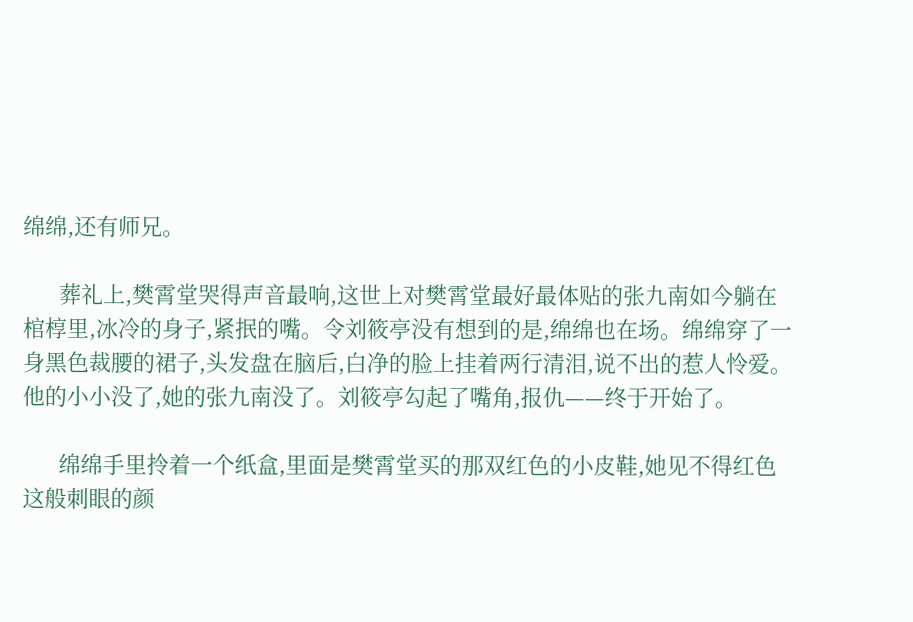绵绵,还有师兄。

      葬礼上,樊霄堂哭得声音最响,这世上对樊霄堂最好最体贴的张九南如今躺在棺椁里,冰冷的身子,紧抿的嘴。令刘筱亭没有想到的是,绵绵也在场。绵绵穿了一身黑色裁腰的裙子,头发盘在脑后,白净的脸上挂着两行清泪,说不出的惹人怜爱。他的小小没了,她的张九南没了。刘筱亭勾起了嘴角,报仇——终于开始了。

      绵绵手里拎着一个纸盒,里面是樊霄堂买的那双红色的小皮鞋,她见不得红色这般刺眼的颜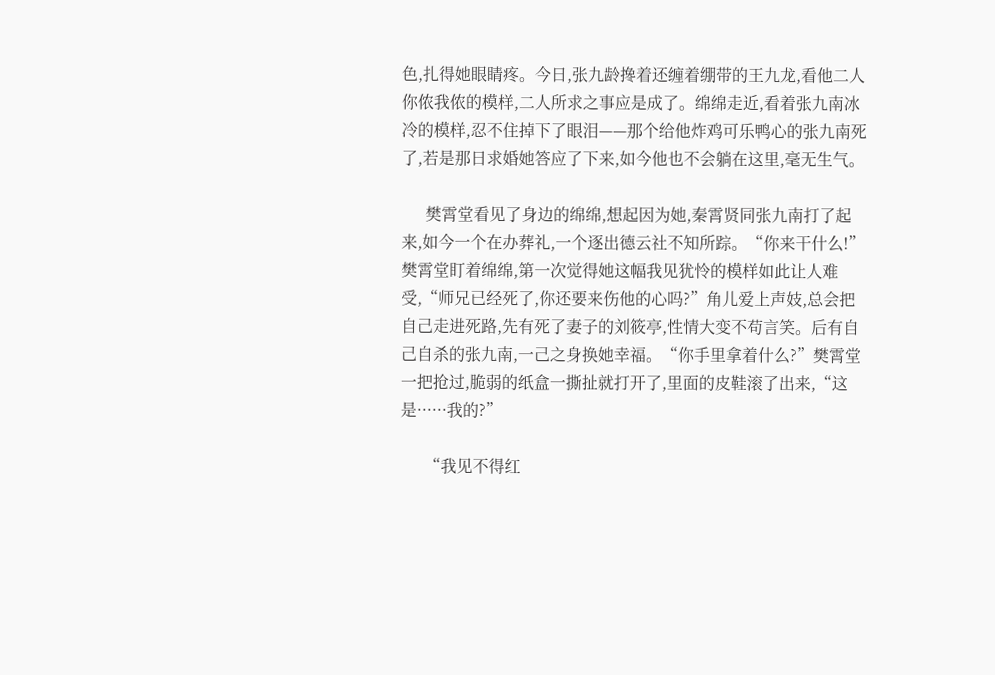色,扎得她眼睛疼。今日,张九龄搀着还缠着绷带的王九龙,看他二人你侬我侬的模样,二人所求之事应是成了。绵绵走近,看着张九南冰冷的模样,忍不住掉下了眼泪——那个给他炸鸡可乐鸭心的张九南死了,若是那日求婚她答应了下来,如今他也不会躺在这里,毫无生气。

      樊霄堂看见了身边的绵绵,想起因为她,秦霄贤同张九南打了起来,如今一个在办葬礼,一个逐出德云社不知所踪。“你来干什么!”樊霄堂盯着绵绵,第一次觉得她这幅我见犹怜的模样如此让人难受,“师兄已经死了,你还要来伤他的心吗?”角儿爱上声妓,总会把自己走进死路,先有死了妻子的刘筱亭,性情大变不苟言笑。后有自己自杀的张九南,一己之身换她幸福。“你手里拿着什么?”樊霄堂一把抢过,脆弱的纸盒一撕扯就打开了,里面的皮鞋滚了出来,“这是······我的?”

      “我见不得红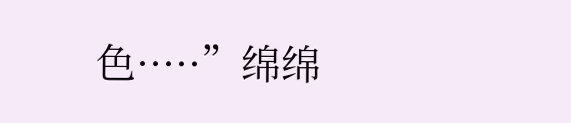色·····”绵绵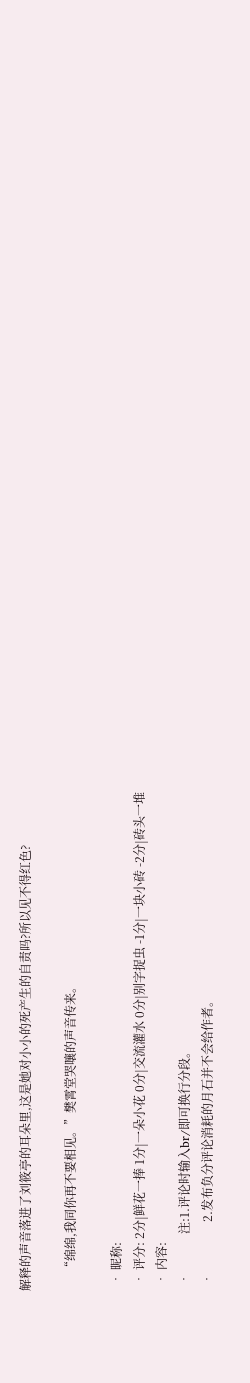解释的声音落进了刘筱亭的耳朵里,这是她对小小的死产生的自责吗?所以见不得红色?

      “绵绵,我同你再不要相见。”樊霄堂哭嚷的声音传来。

  • 昵称:
  • 评分: 2分|鲜花一捧 1分|一朵小花 0分|交流灌水 0分|别字捉虫 -1分|一块小砖 -2分|砖头一堆
  • 内容:
  •             注:1.评论时输入br/即可换行分段。
  •                 2.发布负分评论消耗的月石并不会给作者。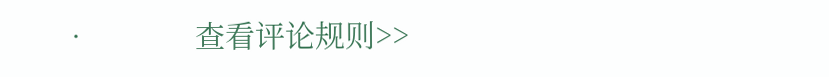•             查看评论规则>>